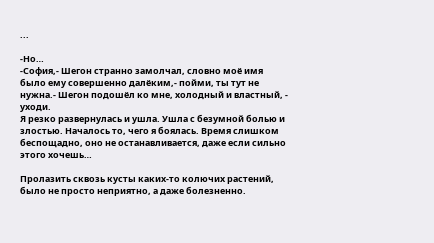...

-Но…
-София,- Шегон странно замолчал, словно моё имя было ему совершенно далёким,- пойми, ты тут не нужна.- Шегон подошёл ко мне, холодный и властный, - уходи.
Я резко развернулась и ушла. Ушла с безумной болью и злостью. Началось то, чего я боялась. Время слишком беспощадно, оно не останавливается, даже если сильно этого хочешь…

Пролазить сквозь кусты каких-то колючих растений, было не просто неприятно, а даже болезненно.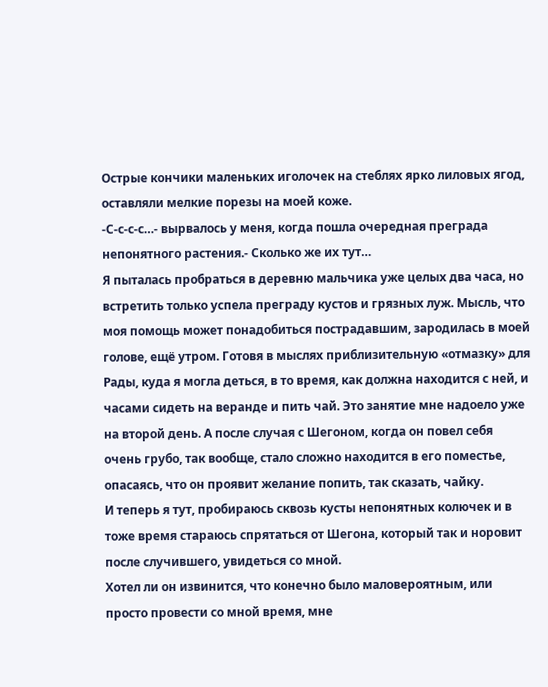Острые кончики маленьких иголочек на стеблях ярко лиловых ягод, оставляли мелкие порезы на моей коже.
-С-с-с-с…- вырвалось у меня, когда пошла очередная преграда непонятного растения.- Сколько же их тут…
Я пыталась пробраться в деревню мальчика уже целых два часа, но встретить только успела преграду кустов и грязных луж. Мысль, что моя помощь может понадобиться пострадавшим, зародилась в моей голове, ещё утром. Готовя в мыслях приблизительную «отмазку» для Рады, куда я могла деться, в то время, как должна находится с ней, и часами сидеть на веранде и пить чай. Это занятие мне надоело уже на второй день. А после случая с Шегоном, когда он повел себя очень грубо, так вообще, стало сложно находится в его поместье, опасаясь, что он проявит желание попить, так сказать, чайку.
И теперь я тут, пробираюсь сквозь кусты непонятных колючек и в тоже время стараюсь спрятаться от Шегона, который так и норовит после случившего, увидеться со мной.
Хотел ли он извинится, что конечно было маловероятным, или просто провести со мной время, мне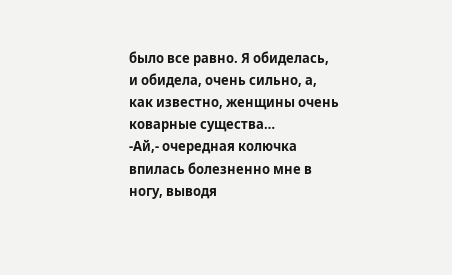было все равно. Я обиделась, и обидела, очень сильно, а, как известно, женщины очень коварные существа…
-Ай,- очередная колючка впилась болезненно мне в ногу, выводя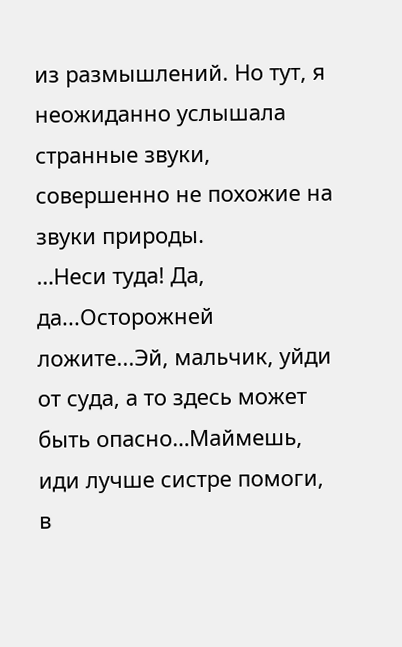из размышлений. Но тут, я неожиданно услышала странные звуки, совершенно не похожие на звуки природы.
…Неси туда! Да, да...Осторожней ложите...Эй, мальчик, уйди от суда, а то здесь может быть опасно…Маймешь, иди лучше систре помоги, в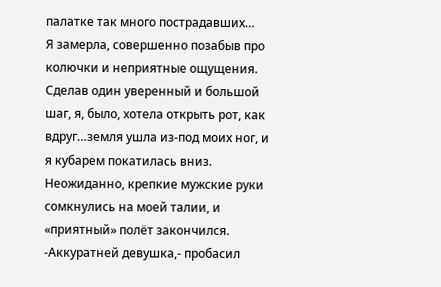палатке так много пострадавших…
Я замерла, совершенно позабыв про колючки и неприятные ощущения. Сделав один уверенный и большой шаг, я, было, хотела открыть рот, как вдруг…земля ушла из-под моих ног, и я кубарем покатилась вниз.
Неожиданно, крепкие мужские руки сомкнулись на моей талии, и «приятный» полёт закончился.
-Аккуратней девушка,- пробасил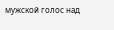мужской голос над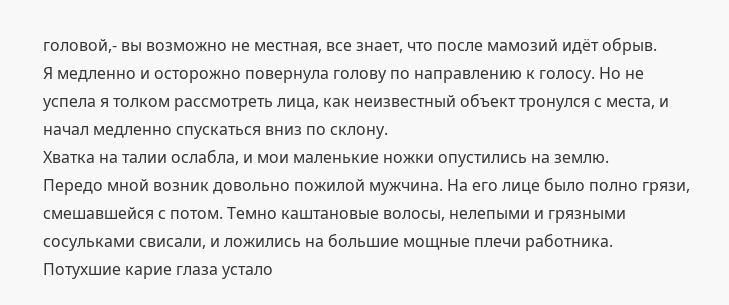головой,- вы возможно не местная, все знает, что после мамозий идёт обрыв.
Я медленно и осторожно повернула голову по направлению к голосу. Но не успела я толком рассмотреть лица, как неизвестный объект тронулся с места, и начал медленно спускаться вниз по склону.
Хватка на талии ослабла, и мои маленькие ножки опустились на землю.
Передо мной возник довольно пожилой мужчина. На его лице было полно грязи, смешавшейся с потом. Темно каштановые волосы, нелепыми и грязными сосульками свисали, и ложились на большие мощные плечи работника. Потухшие карие глаза устало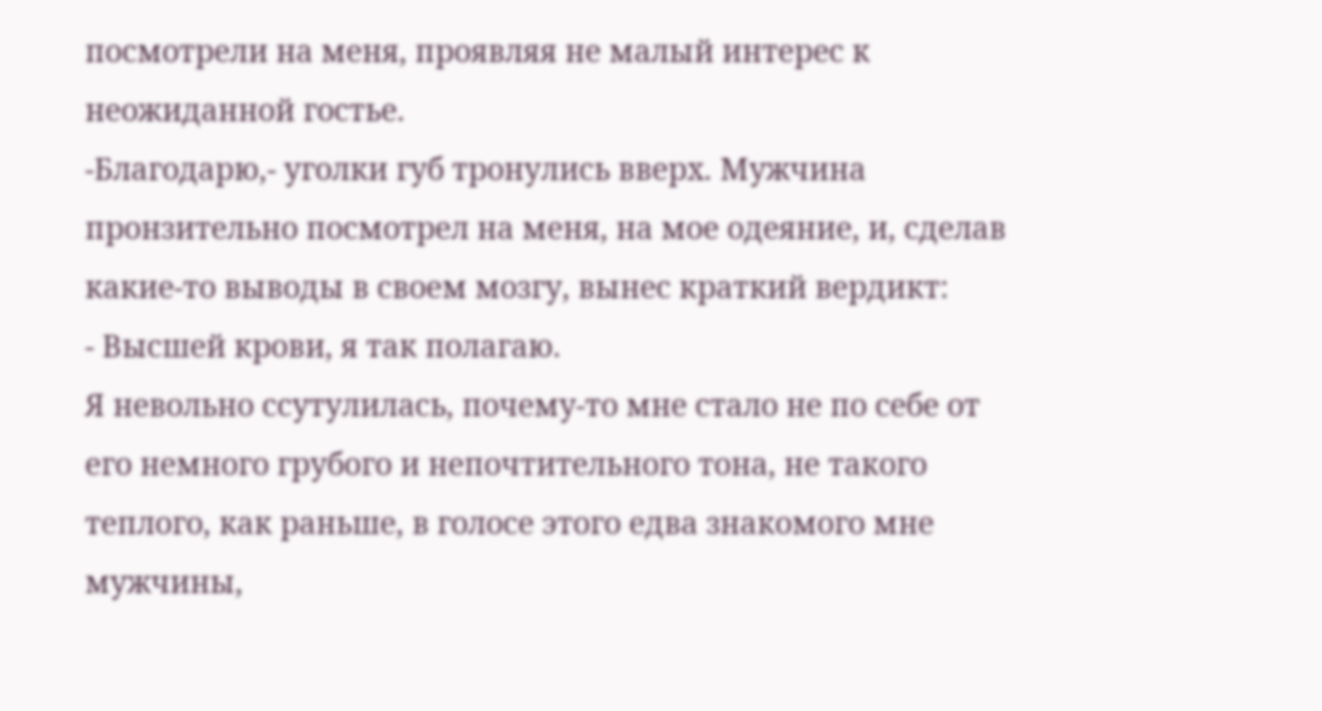посмотрели на меня, проявляя не малый интерес к неожиданной гостье.
-Благодарю,- уголки губ тронулись вверх. Мужчина пронзительно посмотрел на меня, на мое одеяние, и, сделав какие-то выводы в своем мозгу, вынес краткий вердикт:
- Высшей крови, я так полагаю.
Я невольно ссутулилась, почему-то мне стало не по себе от его немного грубого и непочтительного тона, не такого теплого, как раньше, в голосе этого едва знакомого мне мужчины,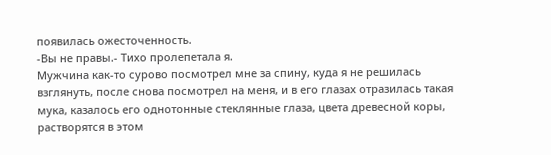появилась ожесточенность.
-Вы не правы.- Тихо пролепетала я.
Мужчина как-то сурово посмотрел мне за спину, куда я не решилась взглянуть, после снова посмотрел на меня, и в его глазах отразилась такая мука, казалось его однотонные стеклянные глаза, цвета древесной коры, растворятся в этом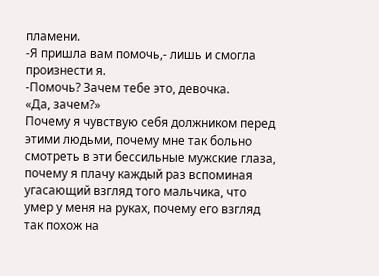пламени.
-Я пришла вам помочь,- лишь и смогла произнести я.
-Помочь? Зачем тебе это, девочка.
«Да, зачем?»
Почему я чувствую себя должником перед этими людьми, почему мне так больно смотреть в эти бессильные мужские глаза, почему я плачу каждый раз вспоминая угасающий взгляд того мальчика, что умер у меня на руках, почему его взгляд так похож на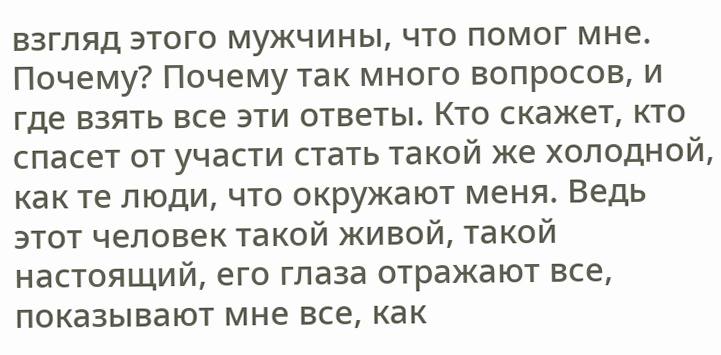взгляд этого мужчины, что помог мне. Почему? Почему так много вопросов, и где взять все эти ответы. Кто скажет, кто спасет от участи стать такой же холодной, как те люди, что окружают меня. Ведь этот человек такой живой, такой настоящий, его глаза отражают все, показывают мне все, как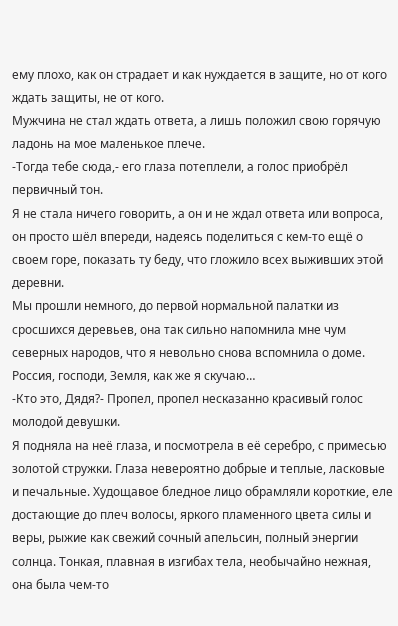ему плохо, как он страдает и как нуждается в защите, но от кого ждать защиты, не от кого.
Мужчина не стал ждать ответа, а лишь положил свою горячую ладонь на мое маленькое плече.
-Тогда тебе сюда,- его глаза потеплели, а голос приобрёл первичный тон.
Я не стала ничего говорить, а он и не ждал ответа или вопроса, он просто шёл впереди, надеясь поделиться с кем-то ещё о своем горе, показать ту беду, что гложило всех выживших этой деревни.
Мы прошли немного, до первой нормальной палатки из сросшихся деревьев, она так сильно напомнила мне чум северных народов, что я невольно снова вспомнила о доме. Россия, господи, Земля, как же я скучаю…
-Кто это, Дядя?- Пропел, пропел несказанно красивый голос молодой девушки.
Я подняла на неё глаза, и посмотрела в её серебро, с примесью золотой стружки. Глаза невероятно добрые и теплые, ласковые и печальные. Худощавое бледное лицо обрамляли короткие, еле достающие до плеч волосы, яркого пламенного цвета силы и веры, рыжие как свежий сочный апельсин, полный энергии солнца. Тонкая, плавная в изгибах тела, необычайно нежная, она была чем-то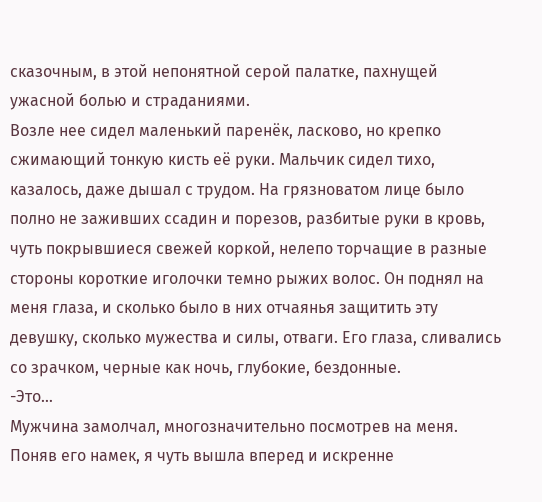сказочным, в этой непонятной серой палатке, пахнущей ужасной болью и страданиями.
Возле нее сидел маленький паренёк, ласково, но крепко сжимающий тонкую кисть её руки. Мальчик сидел тихо, казалось, даже дышал с трудом. На грязноватом лице было полно не заживших ссадин и порезов, разбитые руки в кровь, чуть покрывшиеся свежей коркой, нелепо торчащие в разные стороны короткие иголочки темно рыжих волос. Он поднял на меня глаза, и сколько было в них отчаянья защитить эту девушку, сколько мужества и силы, отваги. Его глаза, сливались со зрачком, черные как ночь, глубокие, бездонные.
-Это…
Мужчина замолчал, многозначительно посмотрев на меня. Поняв его намек, я чуть вышла вперед и искренне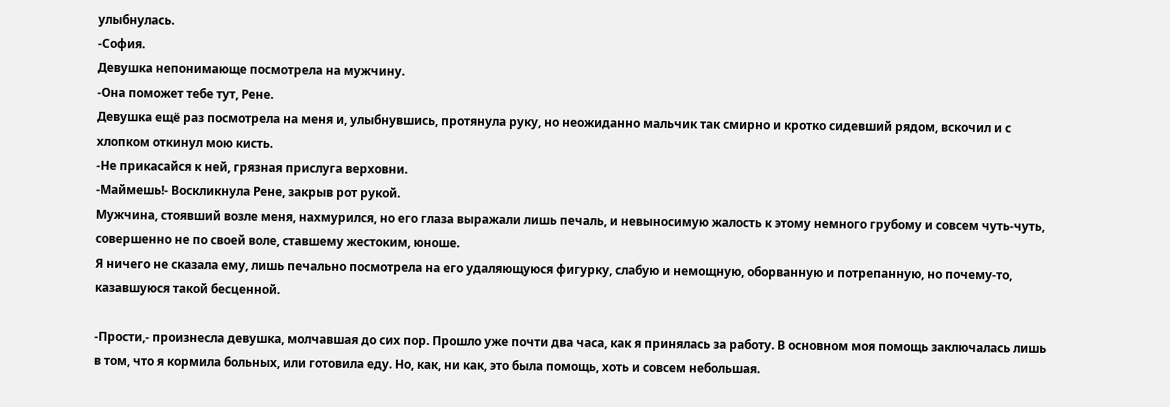улыбнулась.
-София.
Девушка непонимающе посмотрела на мужчину.
-Она поможет тебе тут, Рене.
Девушка ещё раз посмотрела на меня и, улыбнувшись, протянула руку, но неожиданно мальчик так смирно и кротко сидевший рядом, вскочил и с хлопком откинул мою кисть.
-Не прикасайся к ней, грязная прислуга верховни.
-Маймешь!- Воскликнула Рене, закрыв рот рукой.
Мужчина, стоявший возле меня, нахмурился, но его глаза выражали лишь печаль, и невыносимую жалость к этому немного грубому и совсем чуть-чуть, совершенно не по своей воле, ставшему жестоким, юноше.
Я ничего не сказала ему, лишь печально посмотрела на его удаляющуюся фигурку, слабую и немощную, оборванную и потрепанную, но почему-то, казавшуюся такой бесценной.

-Прости,- произнесла девушка, молчавшая до сих пор. Прошло уже почти два часа, как я принялась за работу. В основном моя помощь заключалась лишь в том, что я кормила больных, или готовила еду. Но, как, ни как, это была помощь, хоть и совсем небольшая.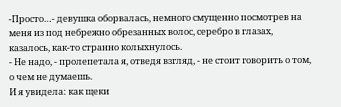-Просто…- девушка оборвалась, немного смущенно посмотрев на меня из под небрежно обрезанных волос, серебро в глазах, казалось, как-то странно колыхнулось.
- Не надо, - пролепетала я, отведя взгляд, - не стоит говорить о том, о чем не думаешь.
И я увидела: как щеки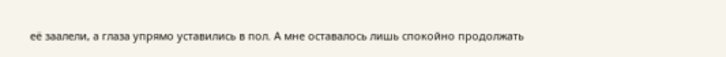её заалели, а глаза упрямо уставились в пол. А мне оставалось лишь спокойно продолжать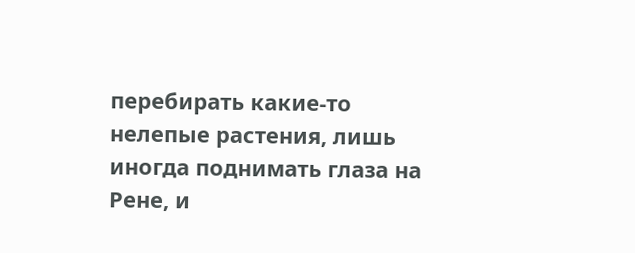перебирать какие-то нелепые растения, лишь иногда поднимать глаза на Рене, и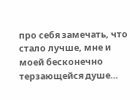про себя замечать, что стало лучше, мне и моей бесконечно терзающейся душе…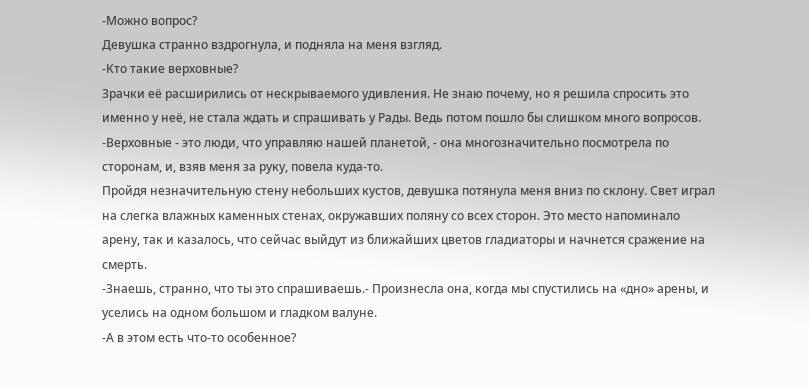-Можно вопрос?
Девушка странно вздрогнула, и подняла на меня взгляд.
-Кто такие верховные?
Зрачки её расширились от нескрываемого удивления. Не знаю почему, но я решила спросить это именно у неё, не стала ждать и спрашивать у Рады. Ведь потом пошло бы слишком много вопросов.
-Верховные - это люди, что управляю нашей планетой, - она многозначительно посмотрела по сторонам, и, взяв меня за руку, повела куда-то.
Пройдя незначительную стену небольших кустов, девушка потянула меня вниз по склону. Свет играл на слегка влажных каменных стенах, окружавших поляну со всех сторон. Это место напоминало арену, так и казалось, что сейчас выйдут из ближайших цветов гладиаторы и начнется сражение на смерть.
-Знаешь, странно, что ты это спрашиваешь.- Произнесла она, когда мы спустились на «дно» арены, и уселись на одном большом и гладком валуне.
-А в этом есть что-то особенное?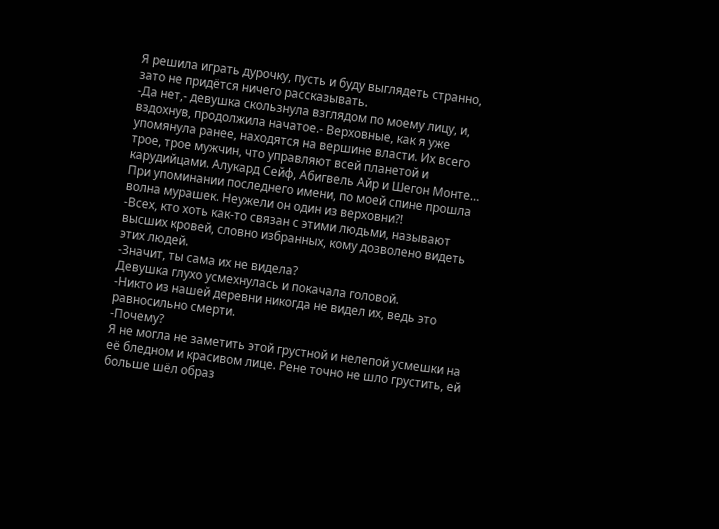Я решила играть дурочку, пусть и буду выглядеть странно, зато не придётся ничего рассказывать.
-Да нет,- девушка скользнула взглядом по моему лицу, и, вздохнув, продолжила начатое.- Верховные, как я уже упомянула ранее, находятся на вершине власти. Их всего трое, трое мужчин, что управляют всей планетой и карудийцами. Алукард Сейф, Абигвель Айр и Шегон Монте…
При упоминании последнего имени, по моей спине прошла волна мурашек. Неужели он один из верховни?!
-Всех, кто хоть как-то связан с этими людьми, называют высших кровей, словно избранных, кому дозволено видеть этих людей.
-Значит, ты сама их не видела?
Девушка глухо усмехнулась и покачала головой.
-Никто из нашей деревни никогда не видел их, ведь это равносильно смерти.
-Почему?
Я не могла не заметить этой грустной и нелепой усмешки на её бледном и красивом лице. Рене точно не шло грустить, ей больше шёл образ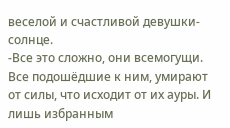веселой и счастливой девушки-солнце.
-Все это сложно, они всемогущи. Все подошёдшие к ним, умирают от силы, что исходит от их ауры. И лишь избранным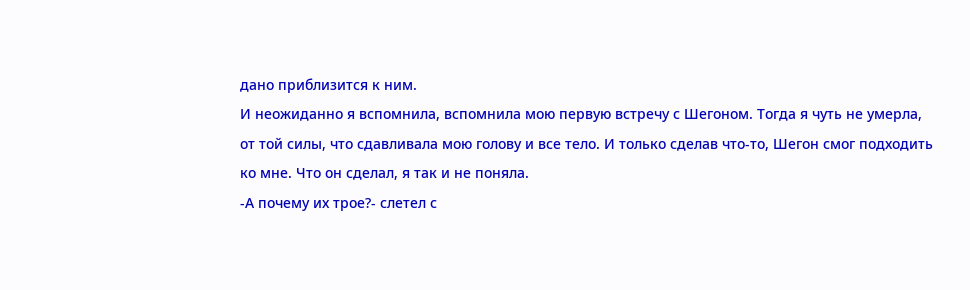дано приблизится к ним.
И неожиданно я вспомнила, вспомнила мою первую встречу с Шегоном. Тогда я чуть не умерла, от той силы, что сдавливала мою голову и все тело. И только сделав что-то, Шегон смог подходить ко мне. Что он сделал, я так и не поняла.
-А почему их трое?- слетел с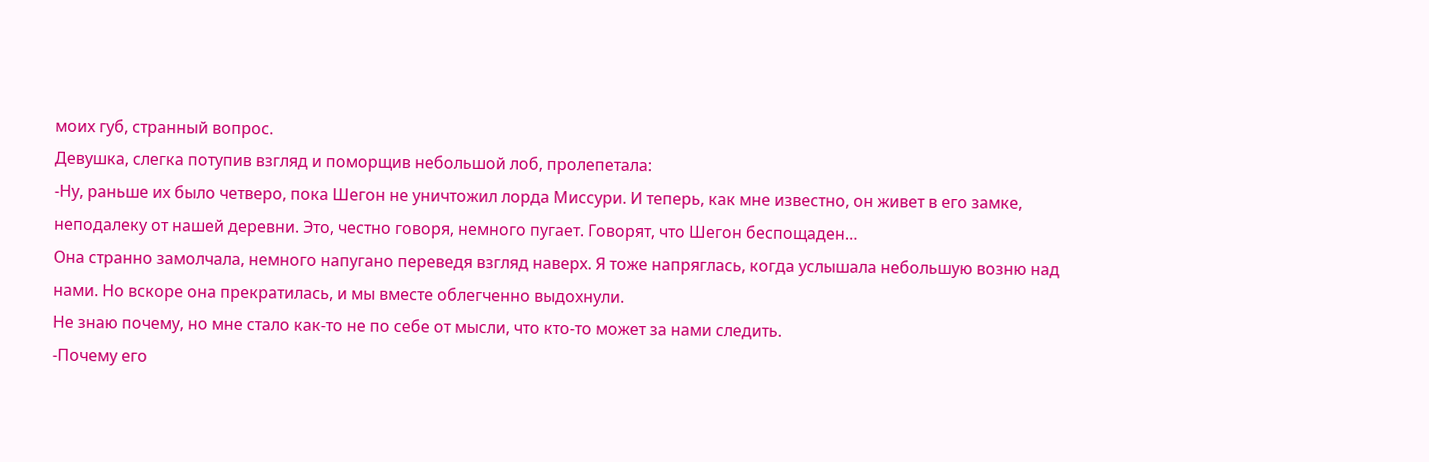моих губ, странный вопрос.
Девушка, слегка потупив взгляд и поморщив небольшой лоб, пролепетала:
-Ну, раньше их было четверо, пока Шегон не уничтожил лорда Миссури. И теперь, как мне известно, он живет в его замке, неподалеку от нашей деревни. Это, честно говоря, немного пугает. Говорят, что Шегон беспощаден…
Она странно замолчала, немного напугано переведя взгляд наверх. Я тоже напряглась, когда услышала небольшую возню над нами. Но вскоре она прекратилась, и мы вместе облегченно выдохнули.
Не знаю почему, но мне стало как-то не по себе от мысли, что кто-то может за нами следить.
-Почему его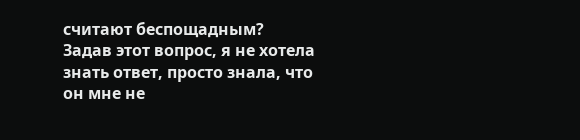считают беспощадным?
Задав этот вопрос, я не хотела знать ответ, просто знала, что он мне не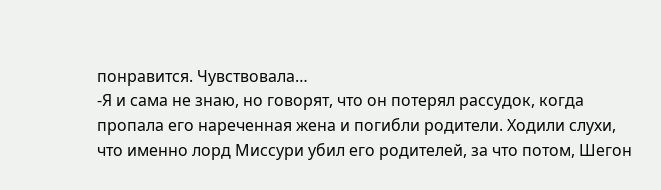понравится. Чувствовала…
-Я и сама не знаю, но говорят, что он потерял рассудок, когда пропала его нареченная жена и погибли родители. Ходили слухи, что именно лорд Миссури убил его родителей, за что потом, Шегон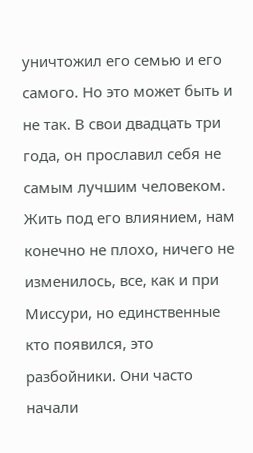уничтожил его семью и его самого. Но это может быть и не так. В свои двадцать три года, он прославил себя не самым лучшим человеком. Жить под его влиянием, нам конечно не плохо, ничего не изменилось, все, как и при Миссури, но единственные кто появился, это разбойники. Они часто начали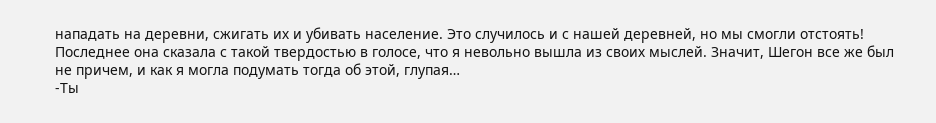нападать на деревни, сжигать их и убивать население. Это случилось и с нашей деревней, но мы смогли отстоять!
Последнее она сказала с такой твердостью в голосе, что я невольно вышла из своих мыслей. Значит, Шегон все же был не причем, и как я могла подумать тогда об этой, глупая…
-Ты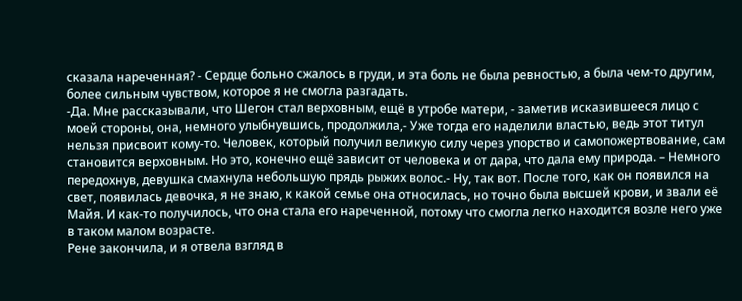сказала нареченная? - Сердце больно сжалось в груди, и эта боль не была ревностью, а была чем-то другим, более сильным чувством, которое я не смогла разгадать.
-Да. Мне рассказывали, что Шегон стал верховным, ещё в утробе матери, - заметив исказившееся лицо с моей стороны, она, немного улыбнувшись, продолжила,- Уже тогда его наделили властью, ведь этот титул нельзя присвоит кому-то. Человек, который получил великую силу через упорство и самопожертвование, сам становится верховным. Но это, конечно ещё зависит от человека и от дара, что дала ему природа. – Немного передохнув, девушка смахнула небольшую прядь рыжих волос.- Ну, так вот. После того, как он появился на свет, появилась девочка, я не знаю, к какой семье она относилась, но точно была высшей крови, и звали её Майя. И как-то получилось, что она стала его нареченной, потому что смогла легко находится возле него уже в таком малом возрасте.
Рене закончила, и я отвела взгляд в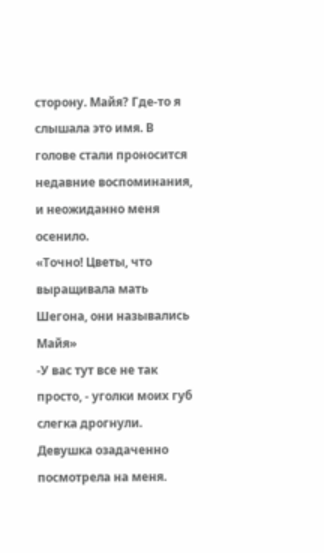сторону. Майя? Где-то я слышала это имя. В голове стали проносится недавние воспоминания, и неожиданно меня осенило.
«Точно! Цветы, что выращивала мать Шегона, они назывались Майя»
-У вас тут все не так просто, - уголки моих губ слегка дрогнули. Девушка озадаченно посмотрела на меня.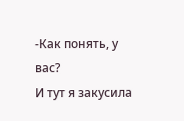-Как понять, у вас?
И тут я закусила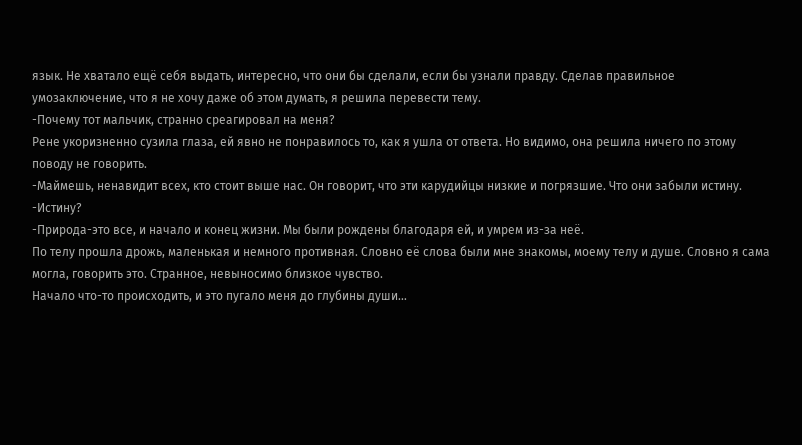язык. Не хватало ещё себя выдать, интересно, что они бы сделали, если бы узнали правду. Сделав правильное умозаключение, что я не хочу даже об этом думать, я решила перевести тему.
-Почему тот мальчик, странно среагировал на меня?
Рене укоризненно сузила глаза, ей явно не понравилось то, как я ушла от ответа. Но видимо, она решила ничего по этому поводу не говорить.
-Маймешь, ненавидит всех, кто стоит выше нас. Он говорит, что эти карудийцы низкие и погрязшие. Что они забыли истину.
-Истину?
-Природа-это все, и начало и конец жизни. Мы были рождены благодаря ей, и умрем из-за неё.
По телу прошла дрожь, маленькая и немного противная. Словно её слова были мне знакомы, моему телу и душе. Словно я сама могла, говорить это. Странное, невыносимо близкое чувство.
Начало что-то происходить, и это пугало меня до глубины души…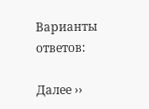Варианты ответов:

Далее ››